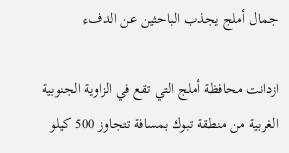جمال أملج يجذب الباحثين عن الدفء

ازدانت محافظة أملج التي تقع في الزاوية الجنوبية الغربية من منطقة تبوك بمسافة تتجاوز 500 كيلو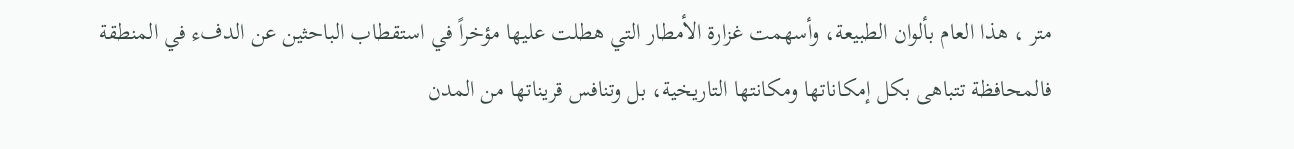متر ، هذا العام بألوان الطبيعة، وأسهمت غزارة الأمطار التي هطلت عليها مؤخراً في استقطاب الباحثين عن الدفء في المنطقة
فالمحافظة تتباهى بكل إمكاناتها ومكانتها التاريخية، بل وتنافس قريناتها من المدن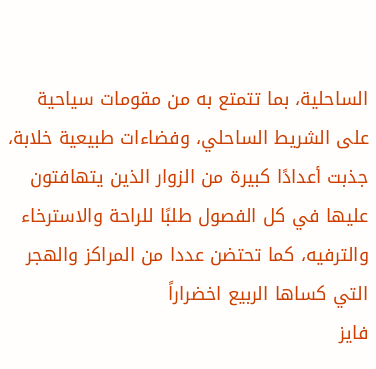الساحلية، بما تتمتع به من مقومات سياحية على الشريط الساحلي، وفضاءات طبيعية خلابة، جذبت أعدادًا كبيرة من الزوار الذين يتهافتون عليها في كل الفصول طلبًا للراحة والاسترخاء والترفيه، كما تحتضن عددا من المراكز والهجر التي كساها الربيع اخضراراً
فايز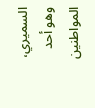السميري، وهو أحد المواطنين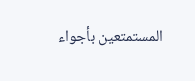المستمتعين بأجواء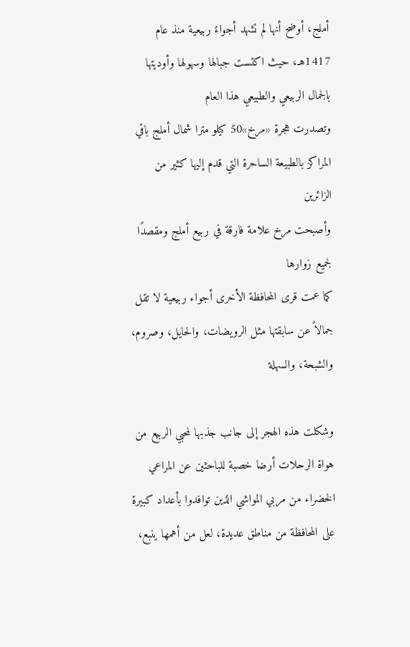أملج، أوضح أنها لم تشهد أجواءً ربيعية منذ عام 1417هـ، حيث اكتست جبالها وسهولها وأوديتها بالجمال الربيعي والطبيعي هذا العام
وتصدرت هجرة «مرخ»50 كيلو مترا شمال أملج باقي المراكز بالطبيعة الساحرة التي قدم إليها كثير من الزائرين
وأصبحت مرخ علامة فارقة في ربيع أملج ومقصدًا لجميع زوارها
كما عمت قرى المحافظة الأخرى أجواء ربيعية لا تقل جمالاً عن سابقتها مثل الرويضات، والحايل، وصروم، والشبحة، والسهلة

وشكلت هذه الهجر إلى جانب جذبها لمحبي الربيع من هواة الرحلات أرضا خصبة للباحثين عن المراعي الخضراء من مربي المواشي الذين توافدوا بأعداد كبيرة على المحافظة من مناطق عديدة، لعل من أهمها ينبع،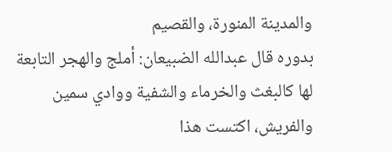والمدينة المنورة، والقصيم
بدوره قال عبدالله الضبيعان: أملج والهجر التابعة لها كالبغث والخرماء والشفية ووادي سمين والفريش، اكتست هذا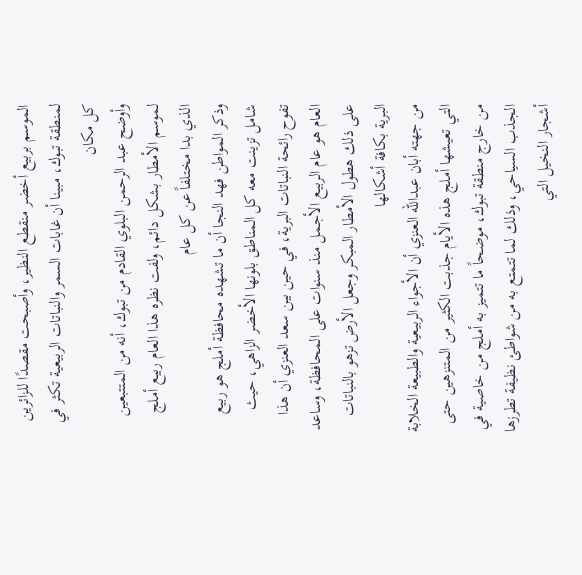الموسم بربيع أخضر منقطع النظير، وأصبحت مقصدًا للزائرين لمنطقة تبوك، مبينا أن غابات السمر والنباتات الربيعية تكثر في كل مكان
وأوضح عبد الرحمن البلوي القادم من تبوك، أنه من المتتبعين لموسم الأمطار بشكل دائم، ولفت نظره هذا العام ربيع أملج الذي بدا مختلفاً عن كل عام
وذكر المواطن فهد النجا أن ما تشهده محافظة أملج هو ربيع شامل تزينت معه كل المناطق بلونها الأخضر الزاهي، حيث تفوح رائحة النباتات البرية، في حين بين سعد العنزي أن هذا العام هو عام الربيع الأجمل منذ سنوات على المحافظة، وساعد على ذلك هطول الأمطار المبكر وجعل الأرض تزهو بالنباتات البرية بكافة أشكالها
من جهته أبان عبدالله العنزي أن الأجواء الربيعية والطبيعة الخلابة التي تعيشها أملج هذه الأيام جذبت الكثير من المتنزهين حتى من خارج منطقة تبوك، موضحاً ما تتميز به أملج من خاصية في الجذب السياحي، وذلك لما تتمتع به من شواطئ نظيفة تطرزها أشجار النخيل التي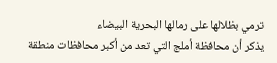ترمي بظلالها على رمالها البحرية البيضاء
يذكر أن محافظة أملج التي تعد من أكبر محافظات منطقة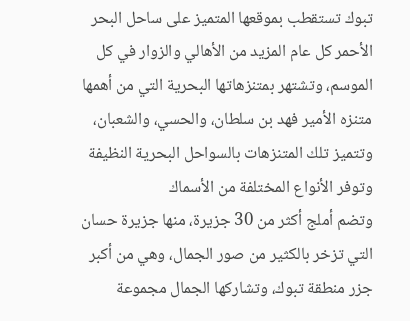تبوك تستقطب بموقعها المتميز على ساحل البحر الأحمر كل عام المزيد من الأهالي والزوار في كل الموسم، وتشتهر بمتنزهاتها البحرية التي من أهمها متنزه الأمير فهد بن سلطان، والحسي، والشعبان، وتتميز تلك المتنزهات بالسواحل البحرية النظيفة وتوفر الأنواع المختلفة من الأسماك
وتضم أملج أكثر من 30 جزيرة، منها جزيرة حسان التي تزخر بالكثير من صور الجمال، وهي من أكبر جزر منطقة تبوك، وتشاركها الجمال مجموعة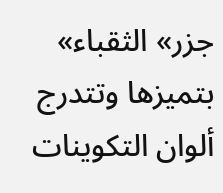جزر» الثقباء» بتميزها وتتدرج ألوان التكوينات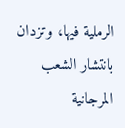الرملية فيها، وتزدان بانتشار الشعب المرجانية